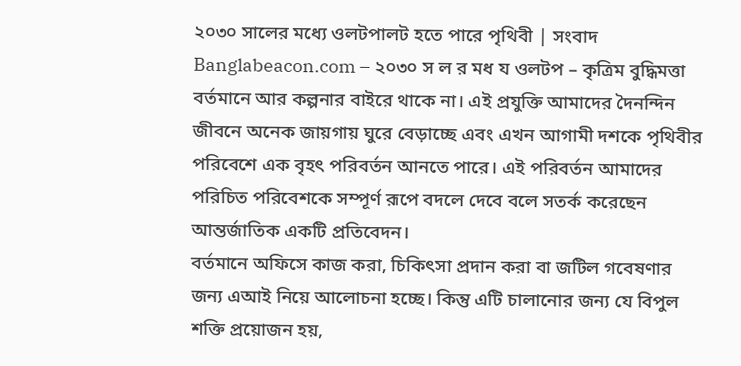২০৩০ সালের মধ্যে ওলটপালট হতে পারে পৃথিবী | সংবাদ
Banglabeacon.com – ২০৩০ স ল র মধ য ওলটপ – কৃত্রিম বুদ্ধিমত্তা বর্তমানে আর কল্পনার বাইরে থাকে না। এই প্রযুক্তি আমাদের দৈনন্দিন জীবনে অনেক জায়গায় ঘুরে বেড়াচ্ছে এবং এখন আগামী দশকে পৃথিবীর পরিবেশে এক বৃহৎ পরিবর্তন আনতে পারে। এই পরিবর্তন আমাদের পরিচিত পরিবেশকে সম্পূর্ণ রূপে বদলে দেবে বলে সতর্ক করেছেন আন্তর্জাতিক একটি প্রতিবেদন।
বর্তমানে অফিসে কাজ করা, চিকিৎসা প্রদান করা বা জটিল গবেষণার জন্য এআই নিয়ে আলোচনা হচ্ছে। কিন্তু এটি চালানোর জন্য যে বিপুল শক্তি প্রয়োজন হয়,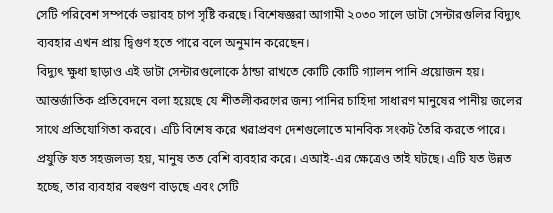সেটি পরিবেশ সম্পর্কে ভয়াবহ চাপ সৃষ্টি করছে। বিশেষজ্ঞরা আগামী ২০৩০ সালে ডাটা সেন্টারগুলির বিদ্যুৎ ব্যবহার এখন প্রায় দ্বিগুণ হতে পারে বলে অনুমান করেছেন।
বিদ্যুৎ ক্ষুধা ছাড়াও এই ডাটা সেন্টারগুলোকে ঠান্ডা রাখতে কোটি কোটি গ্যালন পানি প্রয়োজন হয়। আন্তর্জাতিক প্রতিবেদনে বলা হয়েছে যে শীতলীকরণের জন্য পানির চাহিদা সাধারণ মানুষের পানীয় জলের সাথে প্রতিযোগিতা করবে। এটি বিশেষ করে খরাপ্রবণ দেশগুলোতে মানবিক সংকট তৈরি করতে পারে।
প্রযুক্তি যত সহজলভ্য হয়, মানুষ তত বেশি ব্যবহার করে। এআই-এর ক্ষেত্রেও তাই ঘটছে। এটি যত উন্নত হচ্ছে, তার ব্যবহার বহুগুণ বাড়ছে এবং সেটি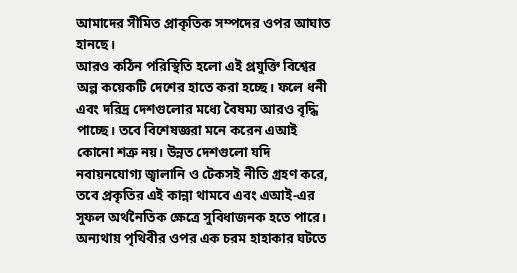আমাদের সীমিত প্রাকৃতিক সম্পদের ওপর আঘাত হানছে।
আরও কঠিন পরিস্থিতি হলো এই প্রযুক্তি বিশ্বের অল্প কয়েকটি দেশের হাতে করা হচ্ছে। ফলে ধনী এবং দরিদ্র দেশগুলোর মধ্যে বৈষম্য আরও বৃদ্ধি পাচ্ছে। তবে বিশেষজ্ঞরা মনে করেন এআই কোনো শত্রু নয়। উন্নত দেশগুলো যদি নবায়নযোগ্য জ্বালানি ও টেকসই নীতি গ্রহণ করে, তবে প্রকৃতির এই কান্না থামবে এবং এআই-এর সুফল অর্থনৈতিক ক্ষেত্রে সুবিধাজনক হতে পারে।
অন্যথায় পৃথিবীর ওপর এক চরম হাহাকার ঘটতে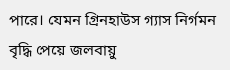পারে। যেমন গ্রিনহাউস গ্যাস নির্গমন বৃদ্ধি পেয়ে জলবায়ু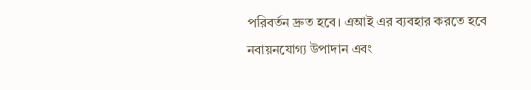পরিবর্তন দ্রুত হবে। এআই এর ব্যবহার করতে হবে নবায়নযোগ্য উপাদান এবং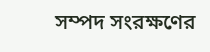সম্পদ সংরক্ষণের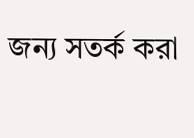জন্য সতর্ক করা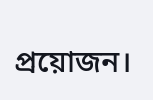প্রয়োজন।